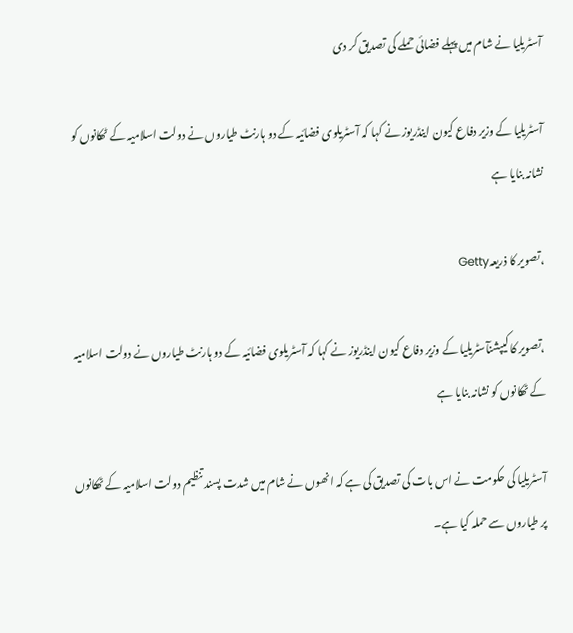آسٹریلیا نے شام میں پہلے فضائی حملے کی تصدیق کر دی

آسٹریلیا کے وزیر دفاع کیون اینڈریوز نے کہا کہ آسٹریلوی فضائیہ کے دو ہارنٹ طیاروں نے دولت اسلامیہ کے ٹھکانوں کو نشانہ بنایا ہے

،تصویر کا ذریعہGetty

،تصویر کا کیپشنآسٹریلیا کے وزیر دفاع کیون اینڈریوز نے کہا کہ آسٹریلوی فضائیہ کے دو ہارنٹ طیاروں نے دولت اسلامیہ کے ٹھکانوں کو نشانہ بنایا ہے

آسٹریلیا کی حکومت نے اس بات کی تصدیق کی ہے کہ انھوں نے شام میں شدت پسند تنظیم دولت اسلامیہ کے ٹھکانوں پر طیاروں سے حملہ کیا ہے۔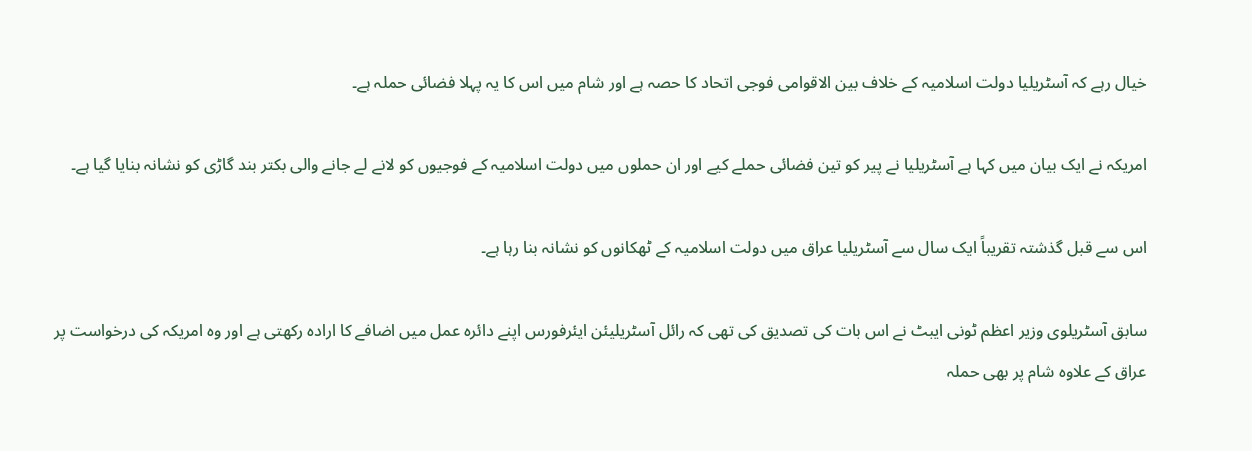خیال رہے کہ آسٹریلیا دولت اسلامیہ کے خلاف بین الاقوامی فوجی اتحاد کا حصہ ہے اور شام میں اس کا یہ پہلا فضائی حملہ ہے۔

امریکہ نے ایک بیان میں کہا ہے آسٹریلیا نے پیر کو تین فضائی حملے کیے اور ان حملوں میں دولت اسلامیہ کے فوجیوں کو لانے لے جانے والی بکتر بند گاڑی کو نشانہ بنایا گیا ہے۔

اس سے قبل گذشتہ تقریباً ایک سال سے آسٹریلیا عراق میں دولت اسلامیہ کے ٹھکانوں کو نشانہ بنا رہا ہے۔

سابق آسٹریلوی وزیر اعظم ٹونی ایبٹ نے اس بات کی تصدیق کی تھی کہ رائل آسٹریلیئن ایئرفورس اپنے دائرہ عمل میں اضافے کا ارادہ رکھتی ہے اور وہ امریکہ کی درخواست پر عراق کے علاوہ شام پر بھی حملہ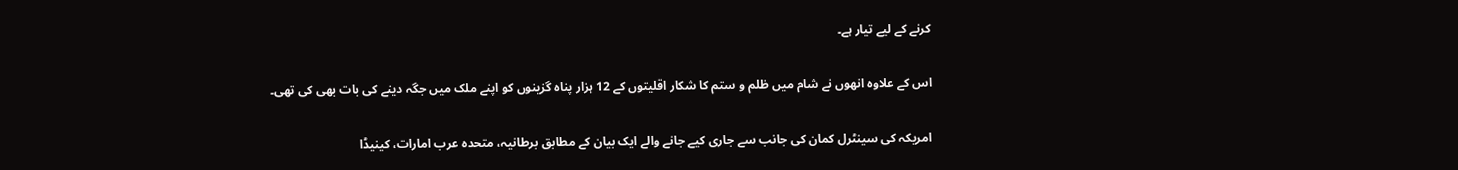کرنے کے لیے تیار ہے۔

اس کے علاوہ انھوں نے شام میں ظلم و ستم کا شکار اقلیتوں کے 12 ہزار پناہ گزینوں کو اپنے ملک میں جگہ دینے کی بات بھی کی تھی۔

امریکہ کی سینٹرل کمان کی جانب سے جاری کیے جانے والے ایک بیان کے مطابق برطانیہ، متحدہ عرب امارات، کینیڈا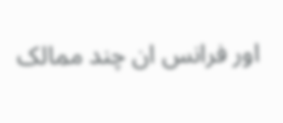اور فرانس ان چند ممالک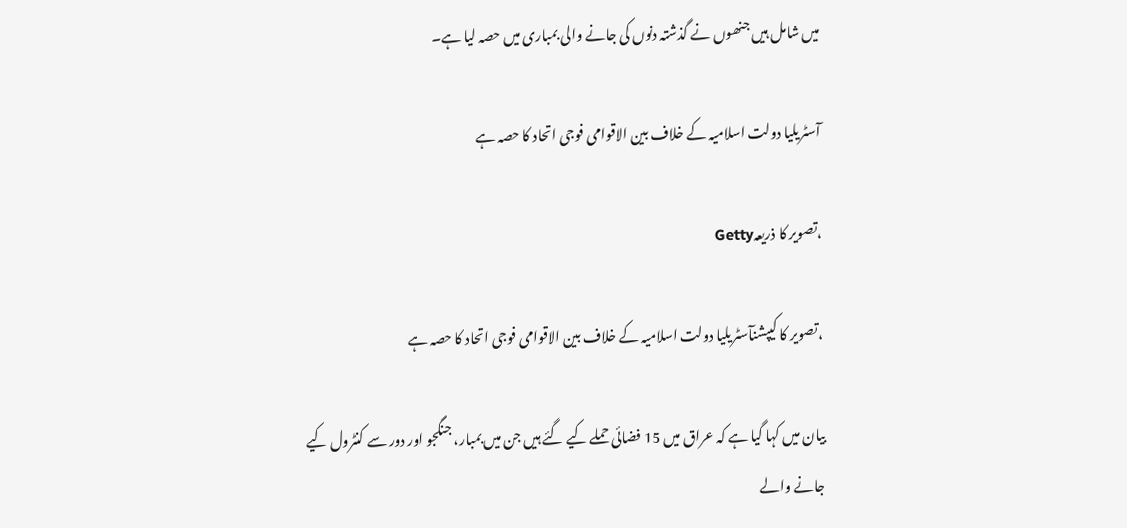میں شامل ہیں جنھوں نے گذشتہ دنوں کی جانے والی بمباری میں حصہ لیا ہے۔

آسٹریلیا دولت اسلامیہ کے خلاف بین الاقوامی فوجی اتحاد کا حصہ ہے

،تصویر کا ذریعہGetty

،تصویر کا کیپشنآسٹریلیا دولت اسلامیہ کے خلاف بین الاقوامی فوجی اتحاد کا حصہ ہے

بیان میں کہا گیا ہے کہ عراق میں 15 فضائی حملے کیے گئے ہیں جن میں بمبار، جنگجو اور دور سے کنٹرول کیے جانے والے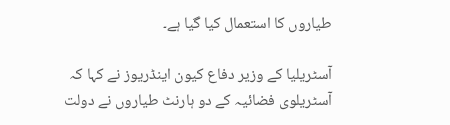طیاروں کا استعمال کیا گیا ہے۔

آسٹریلیا کے وزیر دفاع کیون اینڈریوز نے کہا کہ آسٹریلوی فضائیہ کے دو ہارنٹ طیاروں نے دولت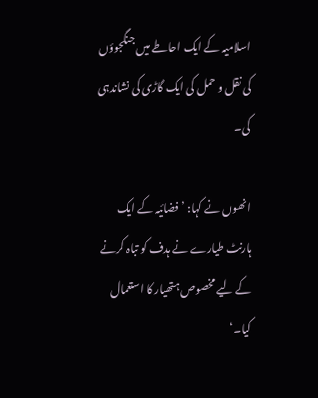اسلامیہ کے ایک احاطے میں جنگجوؤں کی نقل و حمل کی ایک گاڑی کی نشاندہی کی۔

انھوں نے کہا: ’فضائیہ کے ایک ہارنٹ طیارے نے ہدف کو تباہ کرنے کے لیے مخصوص ہتھیار کا استعمال کیا۔‘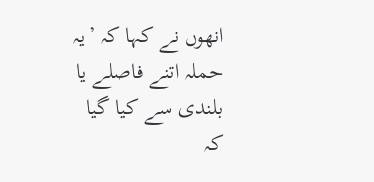انھوں نے کہا کہ ’یہ حملہ اتنے فاصلے یا بلندی سے کیا گیا کہ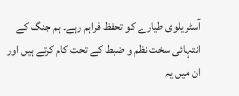آسٹریلوی طیارے کو تحفظ فراہم رہے۔ ہم جنگ کے انتہائی سخت نظم و ضبط کے تحت کام کرتے ہیں اور ان میں یہ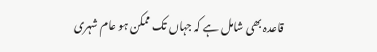قاعدہ بھی شامل ہے کہ جہاں تک ممکن ہو عام شہری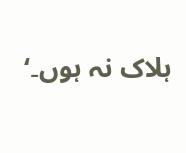ہلاک نہ ہوں۔‘